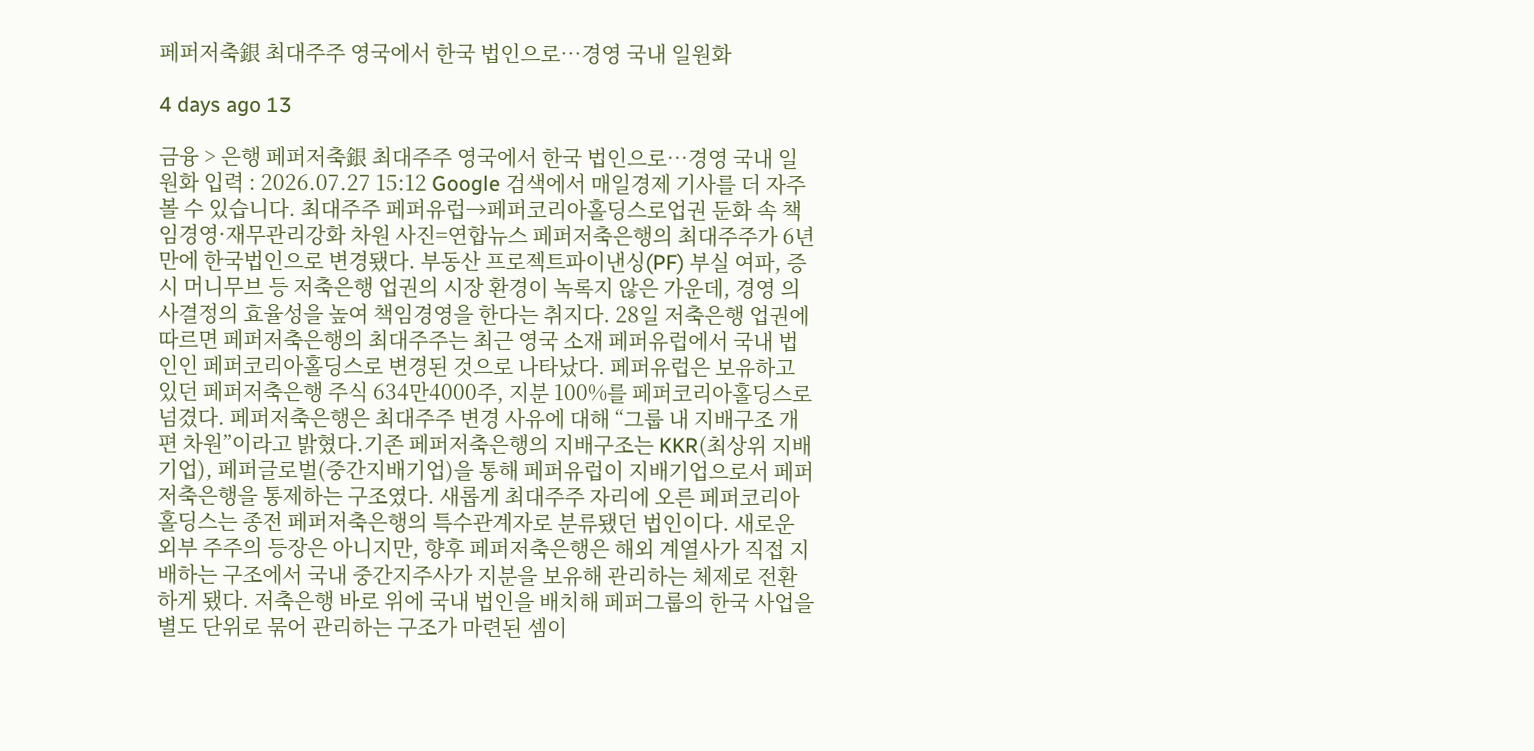페퍼저축銀 최대주주 영국에서 한국 법인으로…경영 국내 일원화

4 days ago 13

금융 > 은행 페퍼저축銀 최대주주 영국에서 한국 법인으로…경영 국내 일원화 입력 : 2026.07.27 15:12 Google 검색에서 매일경제 기사를 더 자주 볼 수 있습니다. 최대주주 페퍼유럽→페퍼코리아홀딩스로업권 둔화 속 책임경영·재무관리강화 차원 사진=연합뉴스 페퍼저축은행의 최대주주가 6년 만에 한국법인으로 변경됐다. 부동산 프로젝트파이낸싱(PF) 부실 여파, 증시 머니무브 등 저축은행 업권의 시장 환경이 녹록지 않은 가운데, 경영 의사결정의 효율성을 높여 책임경영을 한다는 취지다. 28일 저축은행 업권에 따르면 페퍼저축은행의 최대주주는 최근 영국 소재 페퍼유럽에서 국내 법인인 페퍼코리아홀딩스로 변경된 것으로 나타났다. 페퍼유럽은 보유하고 있던 페퍼저축은행 주식 634만4000주, 지분 100%를 페퍼코리아홀딩스로 넘겼다. 페퍼저축은행은 최대주주 변경 사유에 대해 “그룹 내 지배구조 개편 차원”이라고 밝혔다.기존 페퍼저축은행의 지배구조는 KKR(최상위 지배기업), 페퍼글로벌(중간지배기업)을 통해 페퍼유럽이 지배기업으로서 페퍼저축은행을 통제하는 구조였다. 새롭게 최대주주 자리에 오른 페퍼코리아홀딩스는 종전 페퍼저축은행의 특수관계자로 분류됐던 법인이다. 새로운 외부 주주의 등장은 아니지만, 향후 페퍼저축은행은 해외 계열사가 직접 지배하는 구조에서 국내 중간지주사가 지분을 보유해 관리하는 체제로 전환하게 됐다. 저축은행 바로 위에 국내 법인을 배치해 페퍼그룹의 한국 사업을 별도 단위로 묶어 관리하는 구조가 마련된 셈이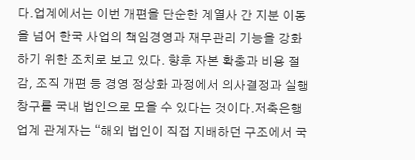다.업계에서는 이번 개편을 단순한 계열사 간 지분 이동을 넘어 한국 사업의 책임경영과 재무관리 기능을 강화하기 위한 조치로 보고 있다. 향후 자본 확충과 비용 절감, 조직 개편 등 경영 정상화 과정에서 의사결정과 실행 창구를 국내 법인으로 모을 수 있다는 것이다.저축은행 업계 관계자는 “해외 법인이 직접 지배하던 구조에서 국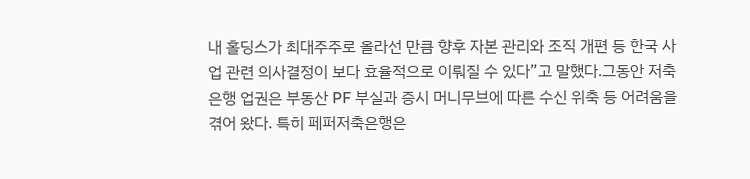내 홀딩스가 최대주주로 올라선 만큼 향후 자본 관리와 조직 개편 등 한국 사업 관련 의사결정이 보다 효율적으로 이뤄질 수 있다”고 말했다.그동안 저축은행 업권은 부동산 PF 부실과 증시 머니무브에 따른 수신 위축 등 어려움을 겪어 왔다. 특히 페퍼저축은행은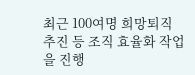최근 100여명 희망퇴직 추진 등 조직 효율화 작업을 진행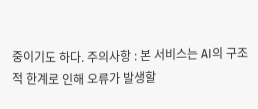중이기도 하다. 주의사항 : 본 서비스는 AI의 구조적 한계로 인해 오류가 발생할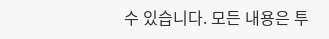수 있습니다. 모든 내용은 투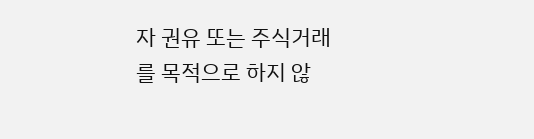자 권유 또는 주식거래를 목적으로 하지 않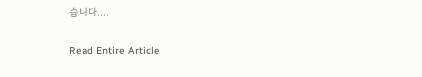습니다....

Read Entire Article